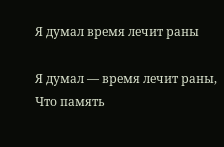Я думал время лечит раны

Я думал — время лечит раны,
Что память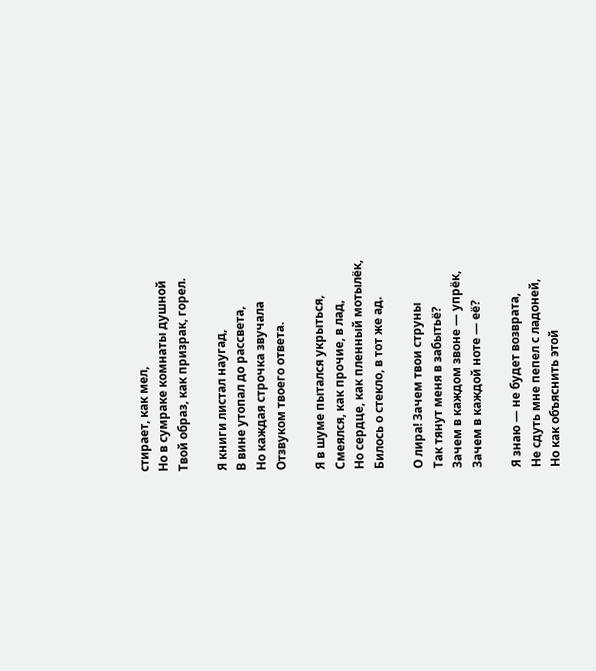стирает, как мел,
Но в сумраке комнаты душной
Твой образ, как призрак, горел.

Я книги листал наугад,
В вине утопал до рассвета,
Но каждая строчка звучала
Отзвуком твоего ответа.

Я в шуме пытался укрыться,
Смеялся, как прочие, в лад,
Но сердце, как пленный мотылёк,
Билось о стекло, в тот же ад.

О лира! Зачем твои струны
Так тянут меня в забытьё?
Зачем в каждом звоне — упрёк,
Зачем в каждой ноте — её?

Я знаю — не будет возврата,
Не сдуть мне пепел с ладоней,
Но как объяснить этой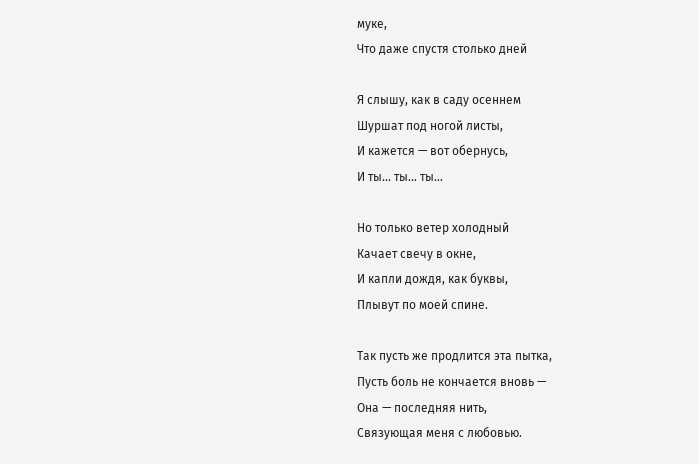муке,
Что даже спустя столько дней

Я слышу, как в саду осеннем
Шуршат под ногой листы,
И кажется — вот обернусь,
И ты... ты... ты...

Но только ветер холодный
Качает свечу в окне,
И капли дождя, как буквы,
Плывут по моей спине.

Так пусть же продлится эта пытка,
Пусть боль не кончается вновь —
Она — последняя нить,
Связующая меня с любовью.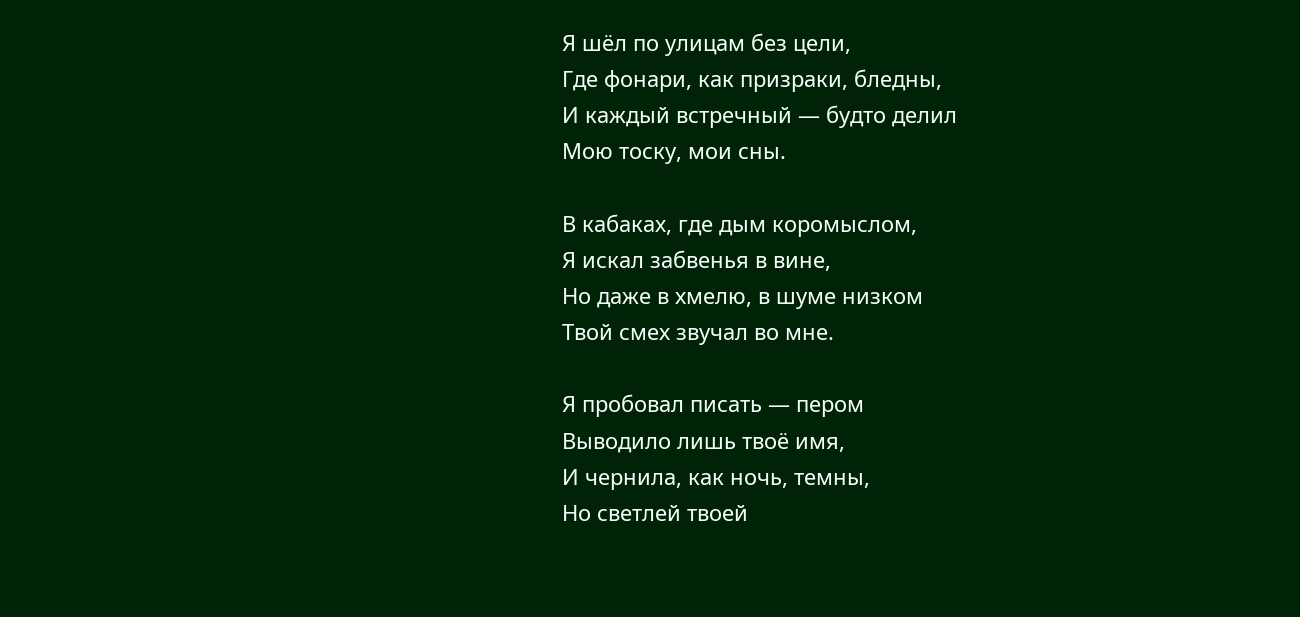Я шёл по улицам без цели,
Где фонари, как призраки, бледны,
И каждый встречный — будто делил
Мою тоску, мои сны.

В кабаках, где дым коромыслом,
Я искал забвенья в вине,
Но даже в хмелю, в шуме низком
Твой смех звучал во мне.

Я пробовал писать — пером
Выводило лишь твоё имя,
И чернила, как ночь, темны,
Но светлей твоей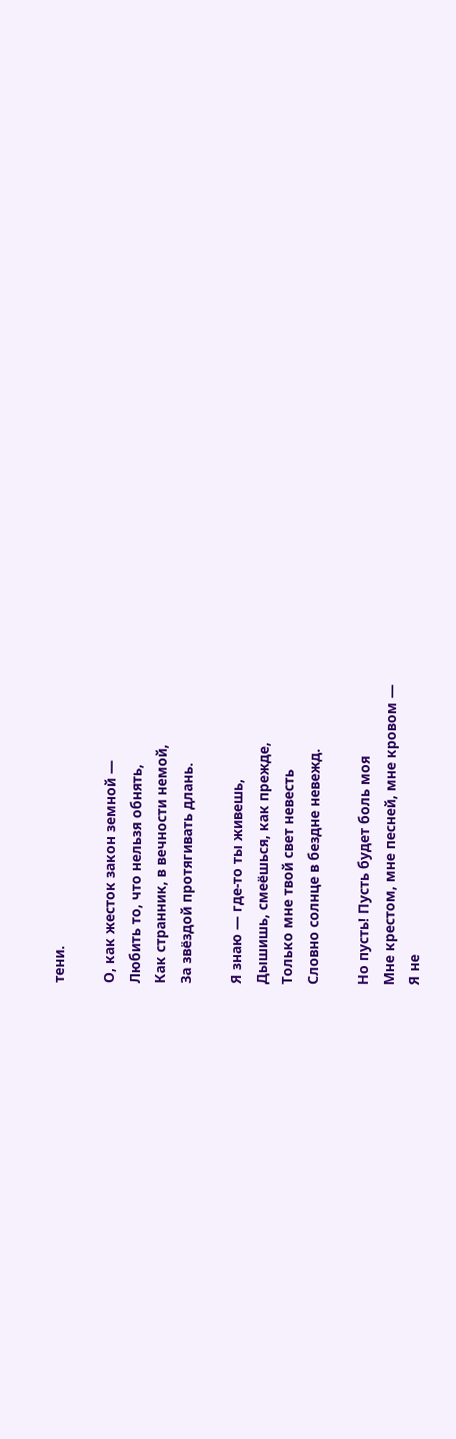тени.

О, как жесток закон земной —
Любить то, что нельзя обнять,
Как странник, в вечности немой,
За звёздой протягивать длань.

Я знаю — где-то ты живешь,
Дышишь, смеёшься, как прежде,
Только мне твой свет невесть
Словно солнце в бездне невежд.

Но пусть! Пусть будет боль моя
Мне крестом, мне песней, мне кровом —
Я не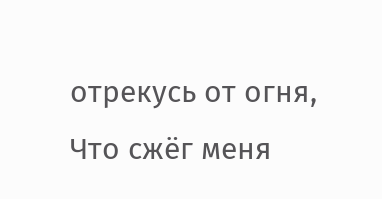отрекусь от огня,
Что сжёг меня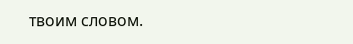твоим словом.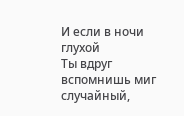И если в ночи глухой
Ты вдруг вспомнишь миг случайный,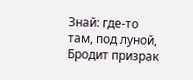Знай: где-то там, под луной,
Бродит призрак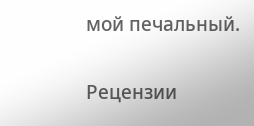мой печальный.


Рецензии